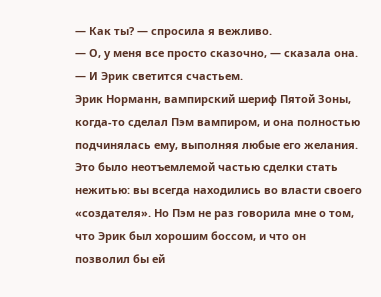— Как ты? — спросила я вежливо.
— О, у меня все просто сказочно, — сказала она. — И Эрик светится счастьем.
Эрик Норманн, вампирский шериф Пятой Зоны, когда-то сделал Пэм вампиром, и она полностью подчинялась ему, выполняя любые его желания. Это было неотъемлемой частью сделки стать нежитью: вы всегда находились во власти своего «создателя». Но Пэм не раз говорила мне о том, что Эрик был хорошим боссом, и что он позволил бы ей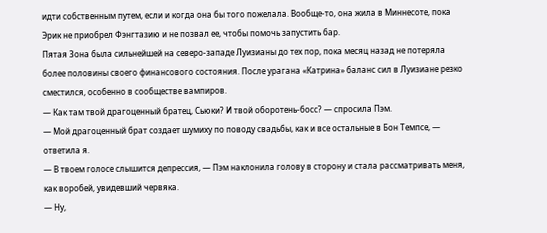идти собственным путем, если и когда она бы того пожелала. Вообще-то, она жила в Миннесоте, пока Эрик не приобрел Фэнгтазию и не позвал ее, чтобы помочь запустить бар.
Пятая Зона была сильнейшей на северо-западе Луизианы до тех пор, пока месяц назад не потеряла более половины своего финансового состояния. После урагана «Катрина» баланс сил в Луизиане резко сместился, особенно в сообществе вампиров.
— Как там твой драгоценный братец, Сьюки? И твой оборотень-босс? — спросила Пэм.
— Мой драгоценный брат создает шумиху по поводу свадьбы, как и все остальные в Бон Темпсе, — ответила я.
— В твоем голосе слышится депрессия, — Пэм наклонила голову в сторону и стала рассматривать меня, как воробей, увидевший червяка.
— Ну,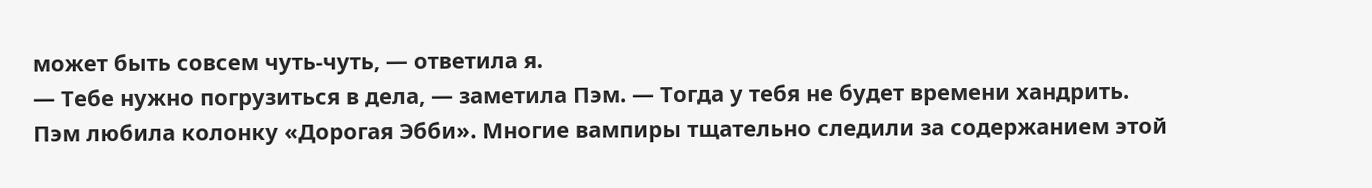может быть совсем чуть-чуть, — ответила я.
— Тебе нужно погрузиться в дела, — заметила Пэм. — Тогда у тебя не будет времени хандрить.
Пэм любила колонку «Дорогая Эбби». Многие вампиры тщательно следили за содержанием этой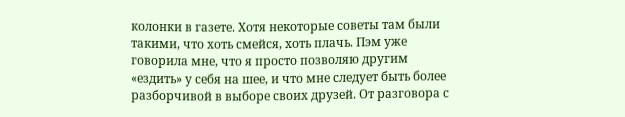колонки в газете. Хотя некоторые советы там были такими, что хоть смейся, хоть плачь. Пэм уже говорила мне, что я просто позволяю другим «ездить» у себя на шее, и что мне следует быть более разборчивой в выборе своих друзей. От разговора с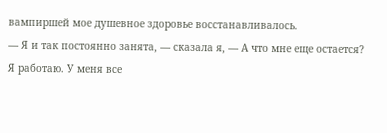вампиршей мое душевное здоровье восстанавливалось.
— Я и так постоянно занята, — сказала я, — А что мне еще остается? Я работаю. У меня все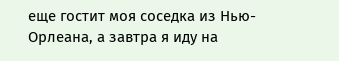еще гостит моя соседка из Нью-Орлеана, а завтра я иду на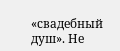«свадебный душ». Не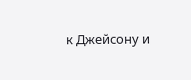к Джейсону и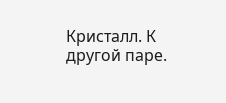Кристалл. К другой паре.